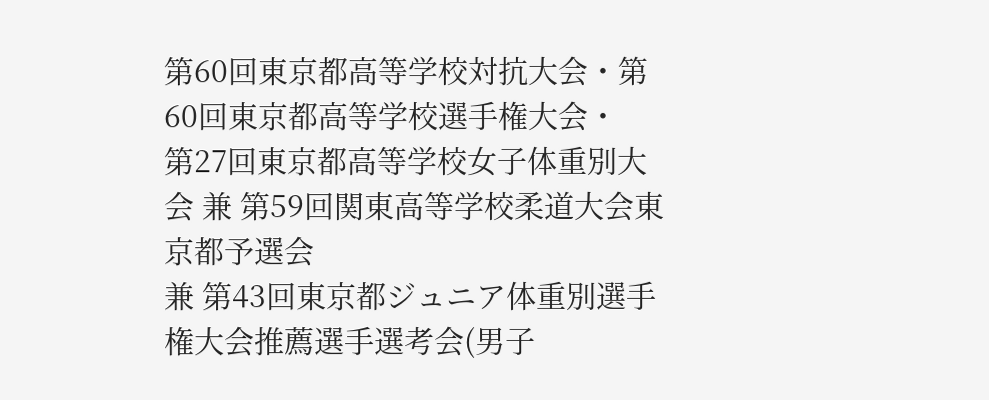第60回東京都高等学校対抗大会・第60回東京都高等学校選手権大会・
第27回東京都高等学校女子体重別大会 兼 第59回関東高等学校柔道大会東京都予選会
兼 第43回東京都ジュニア体重別選手権大会推薦選手選考会(男子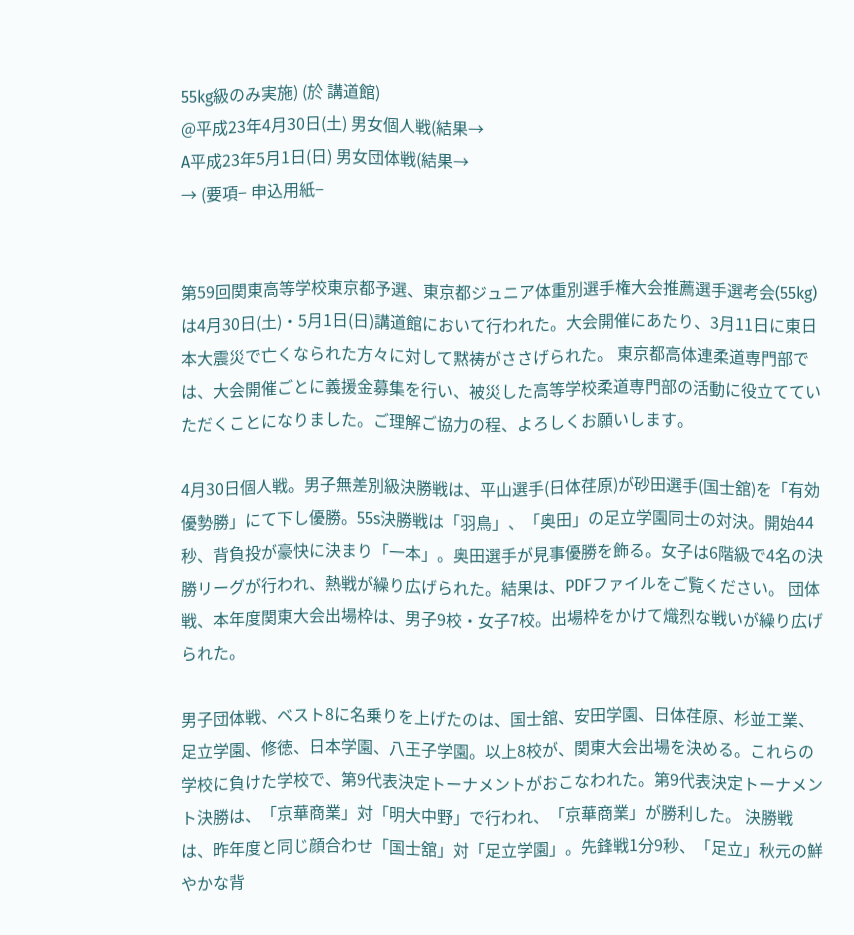55kg級のみ実施) (於 講道館)
@平成23年4月30日(土) 男女個人戦(結果→
A平成23年5月1日(日) 男女団体戦(結果→
→ (要項− 申込用紙−


第59回関東高等学校東京都予選、東京都ジュニア体重別選手権大会推薦選手選考会(55kg)は4月30日(土)・5月1日(日)講道館において行われた。大会開催にあたり、3月11日に東日本大震災で亡くなられた方々に対して黙祷がささげられた。 東京都高体連柔道専門部では、大会開催ごとに義援金募集を行い、被災した高等学校柔道専門部の活動に役立てていただくことになりました。ご理解ご協力の程、よろしくお願いします。

4月30日個人戦。男子無差別級決勝戦は、平山選手(日体荏原)が砂田選手(国士舘)を「有効優勢勝」にて下し優勝。55s決勝戦は「羽鳥」、「奥田」の足立学園同士の対決。開始44秒、背負投が豪快に決まり「一本」。奥田選手が見事優勝を飾る。女子は6階級で4名の決勝リーグが行われ、熱戦が繰り広げられた。結果は、PDFファイルをご覧ください。 団体戦、本年度関東大会出場枠は、男子9校・女子7校。出場枠をかけて熾烈な戦いが繰り広げられた。

男子団体戦、ベスト8に名乗りを上げたのは、国士舘、安田学園、日体荏原、杉並工業、足立学園、修徳、日本学園、八王子学園。以上8校が、関東大会出場を決める。これらの学校に負けた学校で、第9代表決定トーナメントがおこなわれた。第9代表決定トーナメント決勝は、「京華商業」対「明大中野」で行われ、「京華商業」が勝利した。 決勝戦は、昨年度と同じ顔合わせ「国士舘」対「足立学園」。先鋒戦1分9秒、「足立」秋元の鮮やかな背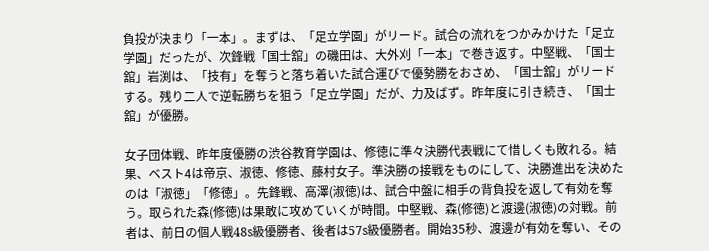負投が決まり「一本」。まずは、「足立学園」がリード。試合の流れをつかみかけた「足立学園」だったが、次鋒戦「国士舘」の磯田は、大外刈「一本」で巻き返す。中堅戦、「国士舘」岩渕は、「技有」を奪うと落ち着いた試合運びで優勢勝をおさめ、「国士舘」がリードする。残り二人で逆転勝ちを狙う「足立学園」だが、力及ばず。昨年度に引き続き、「国士舘」が優勝。

女子団体戦、昨年度優勝の渋谷教育学園は、修徳に準々決勝代表戦にて惜しくも敗れる。結果、ベスト4は帝京、淑徳、修徳、藤村女子。準決勝の接戦をものにして、決勝進出を決めたのは「淑徳」「修徳」。先鋒戦、高澤(淑徳)は、試合中盤に相手の背負投を返して有効を奪う。取られた森(修徳)は果敢に攻めていくが時間。中堅戦、森(修徳)と渡邊(淑徳)の対戦。前者は、前日の個人戦48s級優勝者、後者は57s級優勝者。開始35秒、渡邊が有効を奪い、その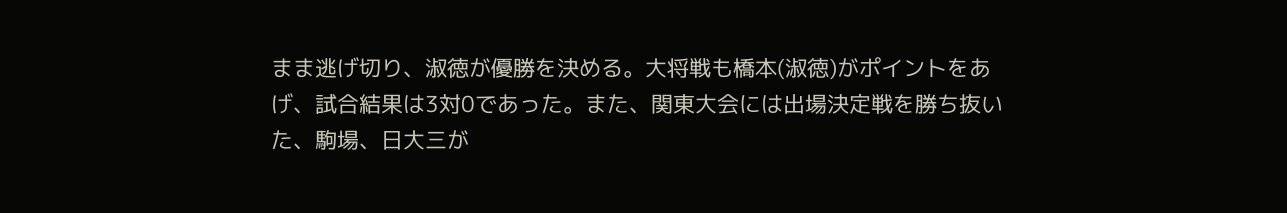まま逃げ切り、淑徳が優勝を決める。大将戦も橋本(淑徳)がポイントをあげ、試合結果は3対0であった。また、関東大会には出場決定戦を勝ち抜いた、駒場、日大三が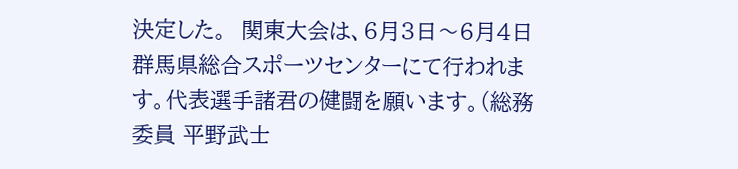決定した。  関東大会は、6月3日〜6月4日 群馬県総合スポーツセンターにて行われます。代表選手諸君の健闘を願います。(総務委員 平野武士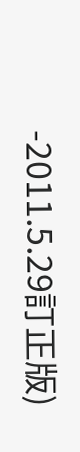-2011.5.29訂正版)